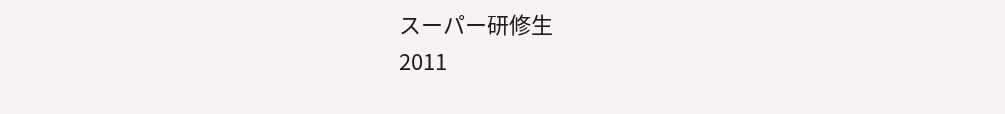スーパー研修生
2011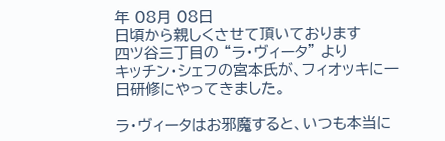年 08月 08日
日頃から親しくさせて頂いております
四ツ谷三丁目の “ラ・ヴィータ” より
キッチン・シェフの宮本氏が、フィオッキに一日研修にやってきました。

ラ・ヴィータはお邪魔すると、いつも本当に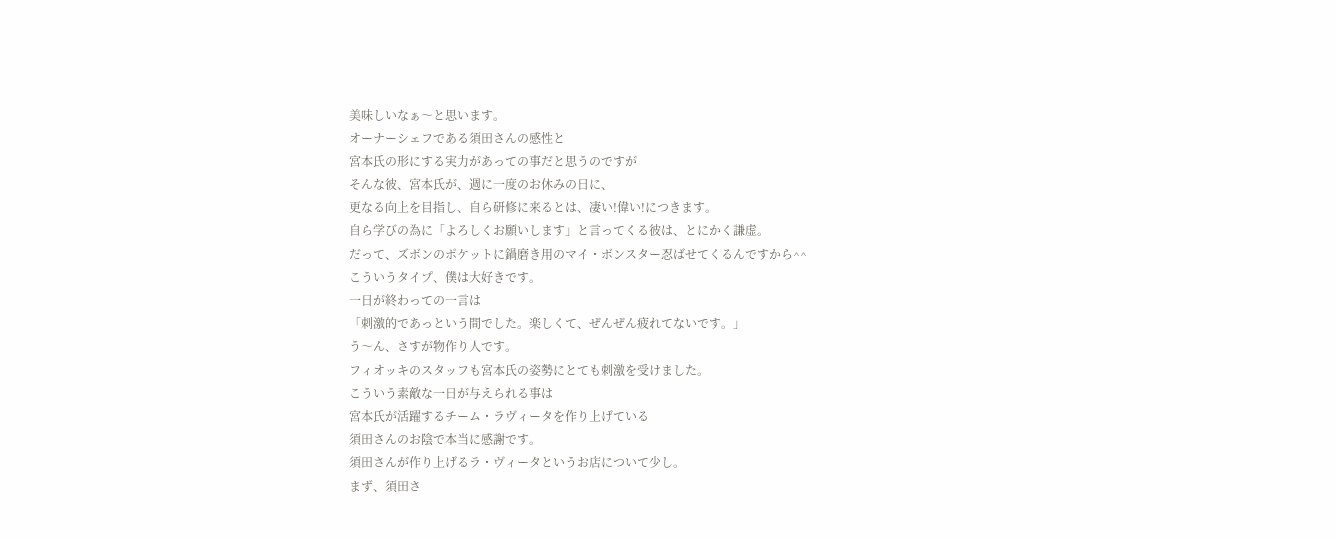美味しいなぁ〜と思います。
オーナーシェフである須田さんの感性と
宮本氏の形にする実力があっての事だと思うのですが
そんな彼、宮本氏が、週に一度のお休みの日に、
更なる向上を目指し、自ら研修に来るとは、凄い!偉い!につきます。
自ら学びの為に「よろしくお願いします」と言ってくる彼は、とにかく謙虚。
だって、ズボンのポケットに鍋磨き用のマイ・ボンスター忍ばせてくるんですから^^
こういうタイプ、僕は大好きです。
一日が終わっての一言は
「刺激的であっという間でした。楽しくて、ぜんぜん疲れてないです。」
う〜ん、さすが物作り人です。
フィオッキのスタッフも宮本氏の姿勢にとても刺激を受けました。
こういう素敵な一日が与えられる事は
宮本氏が活躍するチーム・ラヴィータを作り上げている
須田さんのお陰で本当に感謝です。
須田さんが作り上げるラ・ヴィータというお店について少し。
まず、須田さ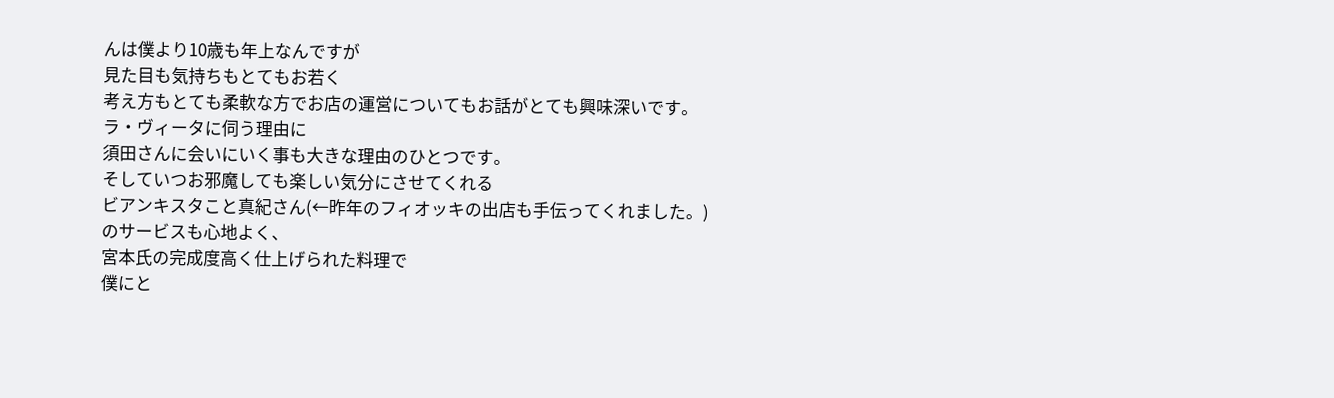んは僕より10歳も年上なんですが
見た目も気持ちもとてもお若く
考え方もとても柔軟な方でお店の運営についてもお話がとても興味深いです。
ラ・ヴィータに伺う理由に
須田さんに会いにいく事も大きな理由のひとつです。
そしていつお邪魔しても楽しい気分にさせてくれる
ビアンキスタこと真紀さん(←昨年のフィオッキの出店も手伝ってくれました。)
のサービスも心地よく、
宮本氏の完成度高く仕上げられた料理で
僕にと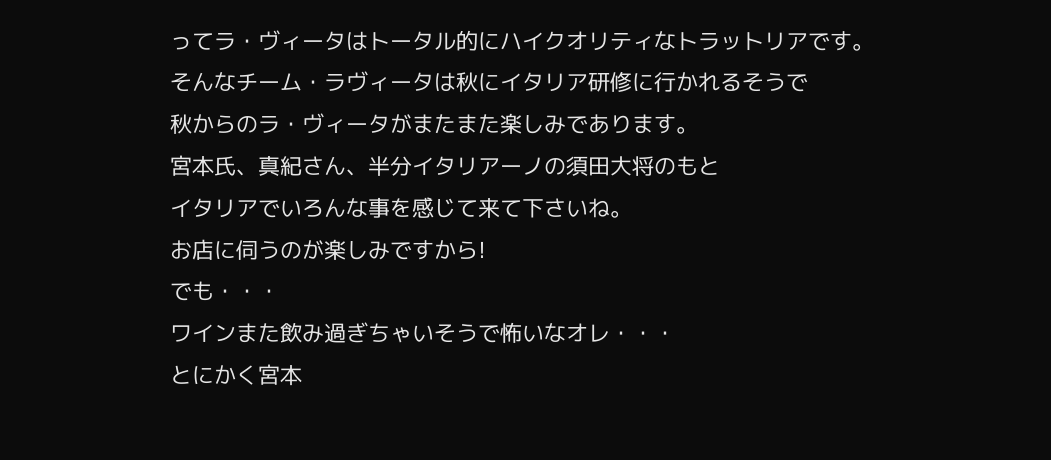ってラ・ヴィータはトータル的にハイクオリティなトラットリアです。
そんなチーム・ラヴィータは秋にイタリア研修に行かれるそうで
秋からのラ・ヴィータがまたまた楽しみであります。
宮本氏、真紀さん、半分イタリアーノの須田大将のもと
イタリアでいろんな事を感じて来て下さいね。
お店に伺うのが楽しみですから!
でも・・・
ワインまた飲み過ぎちゃいそうで怖いなオレ・・・
とにかく宮本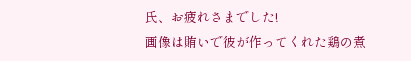氏、お疲れさまでした!
画像は賄いで彼が作ってくれた鶏の煮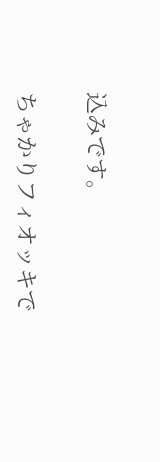込みです。

ちゃかりフィオッキで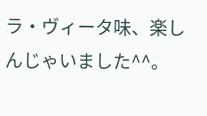ラ・ヴィータ味、楽しんじゃいました^^。